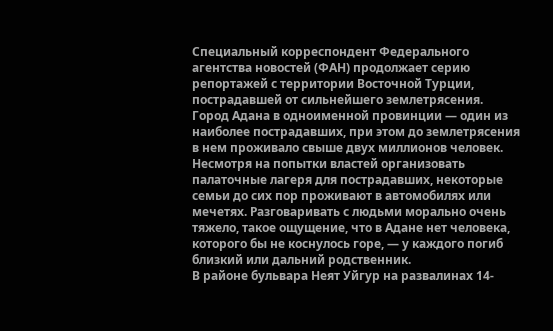Специальный корреспондент Федерального агентства новостей (ФАН) продолжает серию репортажей с территории Восточной Турции, пострадавшей от сильнейшего землетрясения.
Город Адана в одноименной провинции — один из наиболее пострадавших, при этом до землетрясения в нем проживало свыше двух миллионов человек. Несмотря на попытки властей организовать палаточные лагеря для пострадавших, некоторые семьи до сих пор проживают в автомобилях или мечетях. Разговаривать с людьми морально очень тяжело, такое ощущение, что в Адане нет человека, которого бы не коснулось горе, — у каждого погиб близкий или дальний родственник.
В районе бульвара Неят Уйгур на развалинах 14-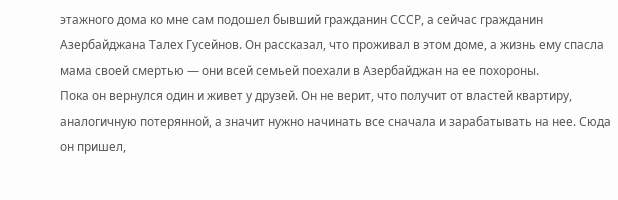этажного дома ко мне сам подошел бывший гражданин СССР, а сейчас гражданин Азербайджана Талех Гусейнов. Он рассказал, что проживал в этом доме, а жизнь ему спасла мама своей смертью — они всей семьей поехали в Азербайджан на ее похороны.
Пока он вернулся один и живет у друзей. Он не верит, что получит от властей квартиру, аналогичную потерянной, а значит нужно начинать все сначала и зарабатывать на нее. Сюда он пришел,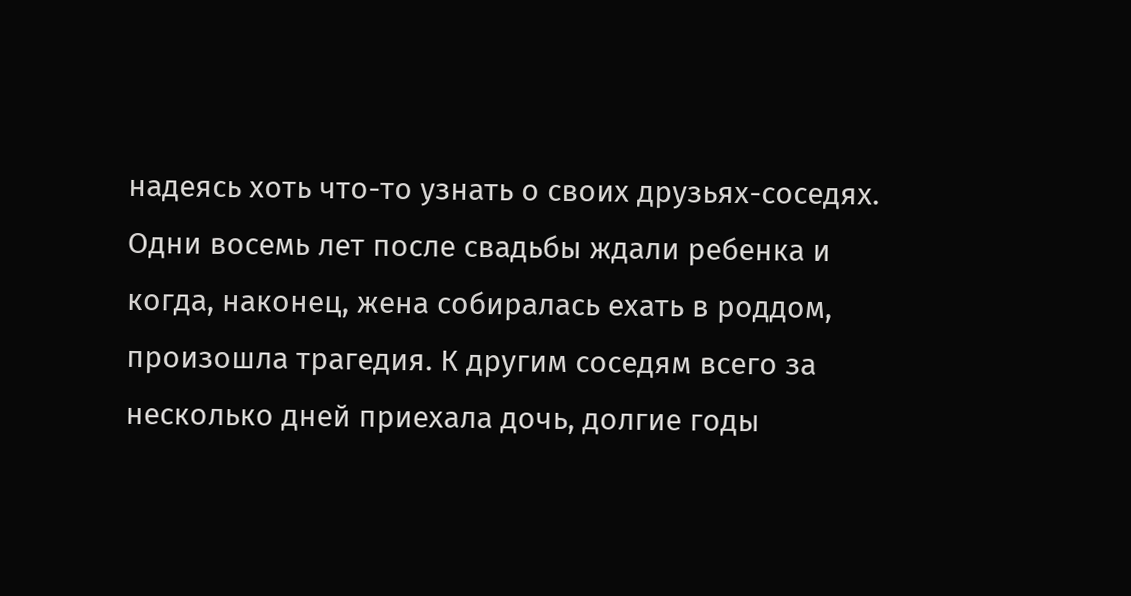надеясь хоть что-то узнать о своих друзьях-соседях. Одни восемь лет после свадьбы ждали ребенка и когда, наконец, жена собиралась ехать в роддом, произошла трагедия. К другим соседям всего за несколько дней приехала дочь, долгие годы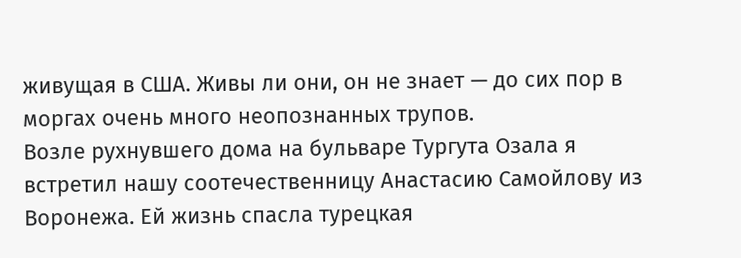живущая в США. Живы ли они, он не знает — до сих пор в моргах очень много неопознанных трупов.
Возле рухнувшего дома на бульваре Тургута Озала я встретил нашу соотечественницу Анастасию Самойлову из Воронежа. Ей жизнь спасла турецкая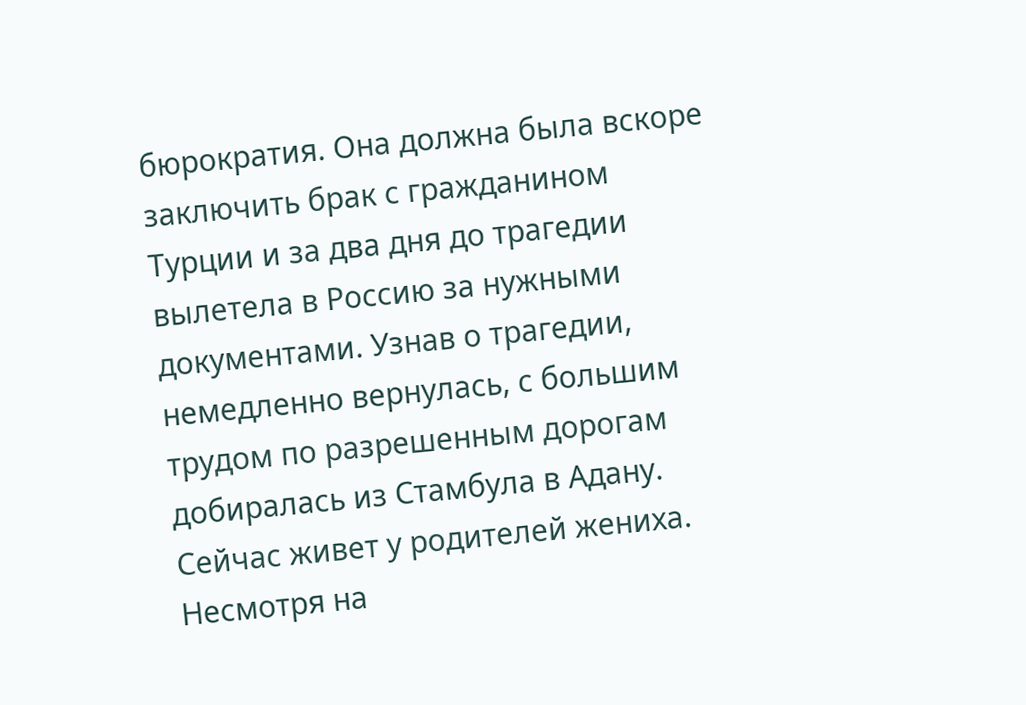бюрократия. Она должна была вскоре заключить брак с гражданином Турции и за два дня до трагедии вылетела в Россию за нужными документами. Узнав о трагедии, немедленно вернулась, с большим трудом по разрешенным дорогам добиралась из Стамбула в Адану. Сейчас живет у родителей жениха. Несмотря на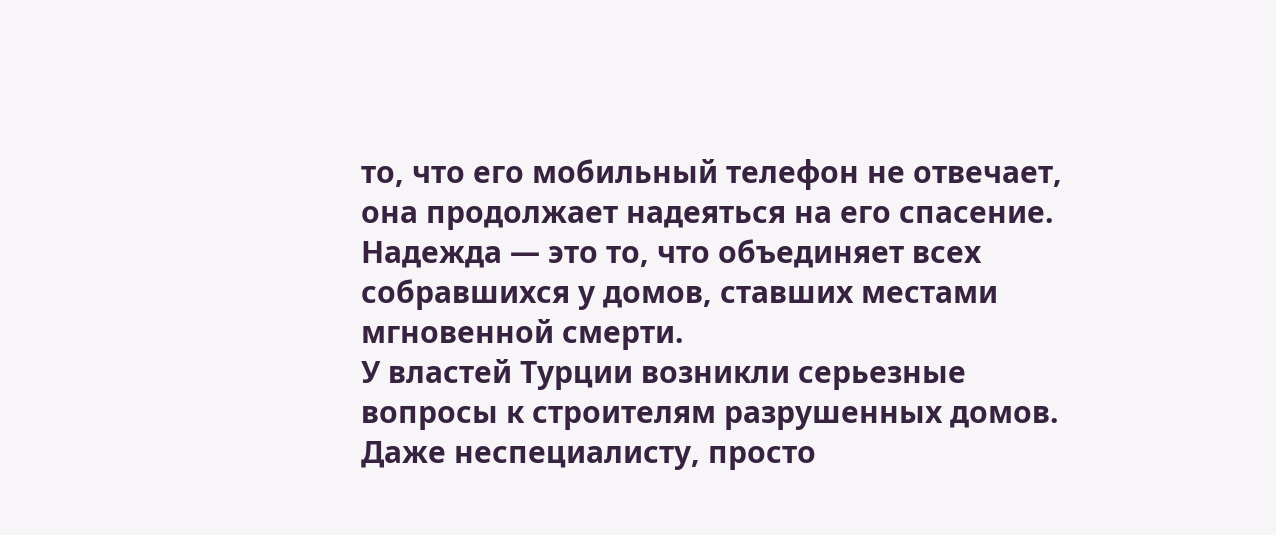то, что его мобильный телефон не отвечает, она продолжает надеяться на его спасение. Надежда — это то, что объединяет всех собравшихся у домов, ставших местами мгновенной смерти.
У властей Турции возникли серьезные вопросы к строителям разрушенных домов. Даже неспециалисту, просто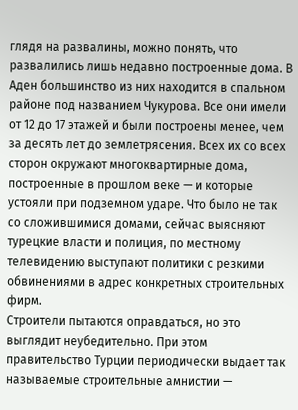глядя на развалины, можно понять, что развалились лишь недавно построенные дома. В Аден большинство из них находится в спальном районе под названием Чукурова. Все они имели от 12 до 17 этажей и были построены менее, чем за десять лет до землетрясения. Всех их со всех сторон окружают многоквартирные дома, построенные в прошлом веке — и которые устояли при подземном ударе. Что было не так со сложившимися домами, сейчас выясняют турецкие власти и полиция, по местному телевидению выступают политики с резкими обвинениями в адрес конкретных строительных фирм.
Строители пытаются оправдаться, но это выглядит неубедительно. При этом правительство Турции периодически выдает так называемые строительные амнистии —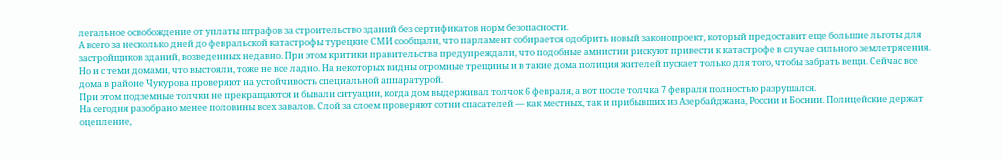легальное освобождение от уплаты штрафов за строительство зданий без сертификатов норм безопасности.
А всего за несколько дней до февральской катастрофы турецкие СМИ сообщали, что парламент собирается одобрить новый законопроект, который предоставит еще большие льготы для застройщиков зданий, возведенных недавно. При этом критики правительства предупреждали, что подобные амнистии рискуют привести к катастрофе в случае сильного землетрясения.
Но и с теми домами, что выстояли, тоже не все ладно. На некоторых видны огромные трещины и в такие дома полиция жителей пускает только для того, чтобы забрать вещи. Сейчас все дома в районе Чукурова проверяют на устойчивость специальной аппаратурой.
При этом подземные толчки не прекращаются и бывали ситуации, когда дом выдерживал толчок 6 февраля, а вот после толчка 7 февраля полностью разрушался.
На сегодня разобрано менее половины всех завалов. Слой за слоем проверяют сотни спасателей — как местных, так и прибывших из Азербайджана, России и Боснии. Полицейские держат оцепление,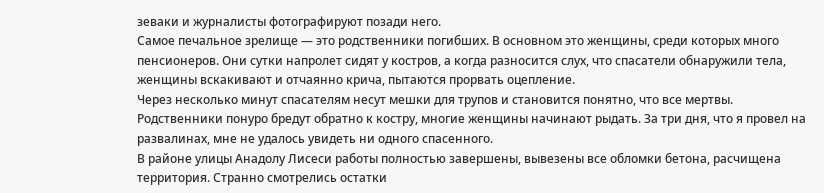зеваки и журналисты фотографируют позади него.
Самое печальное зрелище — это родственники погибших. В основном это женщины, среди которых много пенсионеров. Они сутки напролет сидят у костров, а когда разносится слух, что спасатели обнаружили тела, женщины вскакивают и отчаянно крича, пытаются прорвать оцепление.
Через несколько минут спасателям несут мешки для трупов и становится понятно, что все мертвы. Родственники понуро бредут обратно к костру, многие женщины начинают рыдать. За три дня, что я провел на развалинах, мне не удалось увидеть ни одного спасенного.
В районе улицы Анадолу Лисеси работы полностью завершены, вывезены все обломки бетона, расчищена территория. Странно смотрелись остатки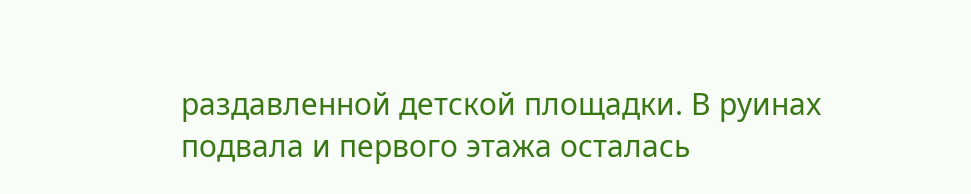раздавленной детской площадки. В руинах подвала и первого этажа осталась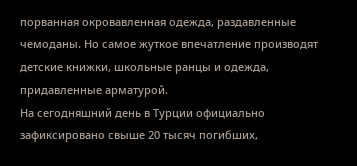порванная окровавленная одежда, раздавленные чемоданы. Но самое жуткое впечатление производят детские книжки, школьные ранцы и одежда, придавленные арматурой.
На сегодняшний день в Турции официально зафиксировано свыше 20 тысяч погибших,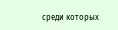среди которых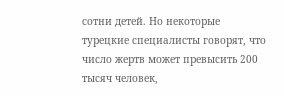сотни детей. Но некоторые турецкие специалисты говорят, что число жертв может превысить 200 тысяч человек,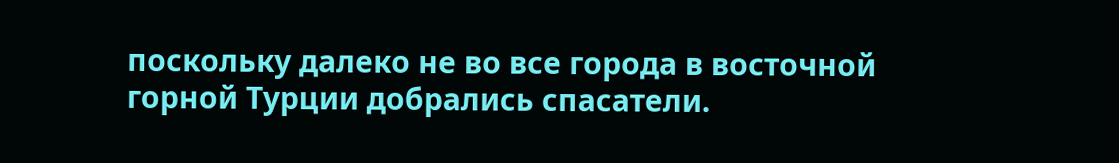поскольку далеко не во все города в восточной горной Турции добрались спасатели.